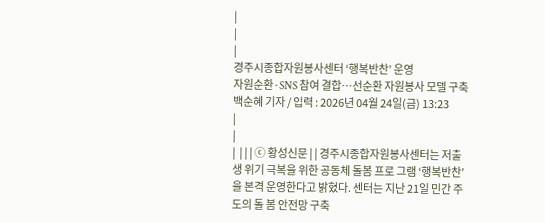|
|
|
경주시종합자원봉사센터 ‘행복반찬’ 운영
자원순환·SNS 참여 결합…선순환 자원봉사 모델 구축
백순혜 기자 / 입력 : 2026년 04월 24일(금) 13:23
|
|
|  | | | ⓒ 황성신문 | | 경주시종합자원봉사센터는 저출생 위기 극복을 위한 공동체 돌봄 프로 그램 ‘행복반찬’을 본격 운영한다고 밝혔다. 센터는 지난 21일 민간 주도의 돌 봄 안전망 구축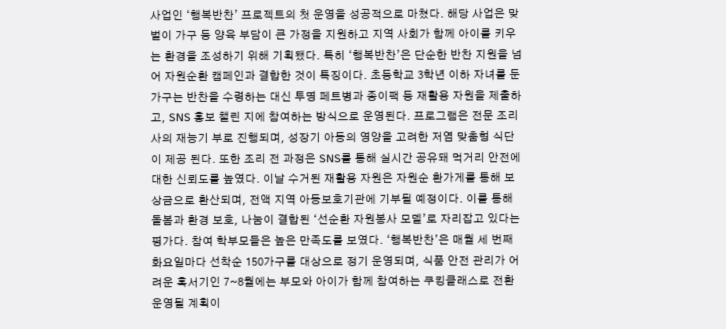사업인 ‘행복반찬’ 프로젝트의 첫 운영을 성공적으로 마쳤다. 해당 사업은 맞벌이 가구 등 양육 부담이 큰 가정을 지원하고 지역 사회가 함께 아이를 키우는 환경을 조성하기 위해 기획됐다. 특히 ‘행복반찬’은 단순한 반찬 지원을 넘어 자원순환 캠페인과 결합한 것이 특징이다. 초등학교 3학년 이하 자녀를 둔 가구는 반찬을 수령하는 대신 투명 페트병과 종이팩 등 재활용 자원을 제출하고, SNS 홍보 챌린 지에 참여하는 방식으로 운영된다. 프로그램은 전문 조리사의 재능기 부로 진행되며, 성장기 아동의 영양을 고려한 저염 맞춤형 식단이 제공 된다. 또한 조리 전 과정은 SNS를 통해 실시간 공유돼 먹거리 안전에 대한 신뢰도를 높였다. 이날 수거된 재활용 자원은 자원순 환가게를 통해 보상금으로 환산되며, 전액 지역 아동보호기관에 기부될 예정이다. 이를 통해 돌봄과 환경 보호, 나눔이 결합된 ‘선순환 자원봉사 모델’로 자리잡고 있다는 평가다. 참여 학부모들은 높은 만족도를 보였다. ‘행복반찬’은 매월 세 번째 화요일마다 선착순 150가구를 대상으로 정기 운영되며, 식품 안전 관리가 어려운 혹서기인 7~8월에는 부모와 아이가 함께 참여하는 쿠킹클래스로 전환 운영될 계획이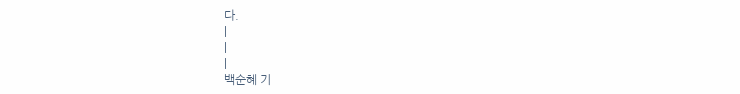다.
|
|
|
백순혜 기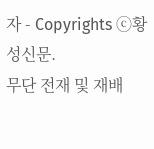자 - Copyrights ⓒ황성신문.
무단 전재 및 재배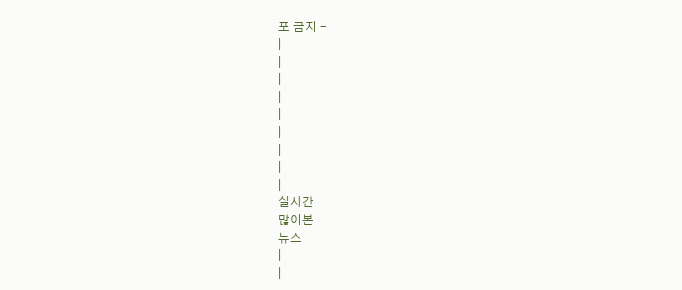포 금지 -
|
|
|
|
|
|
|
|
|
실시간
많이본
뉴스
|
|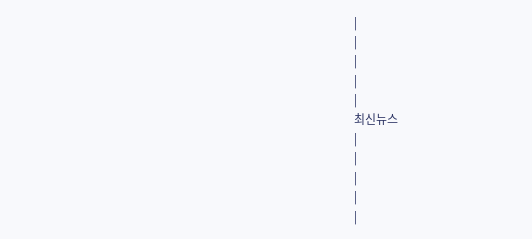|
|
|
|
|
최신뉴스
|
|
|
|
|